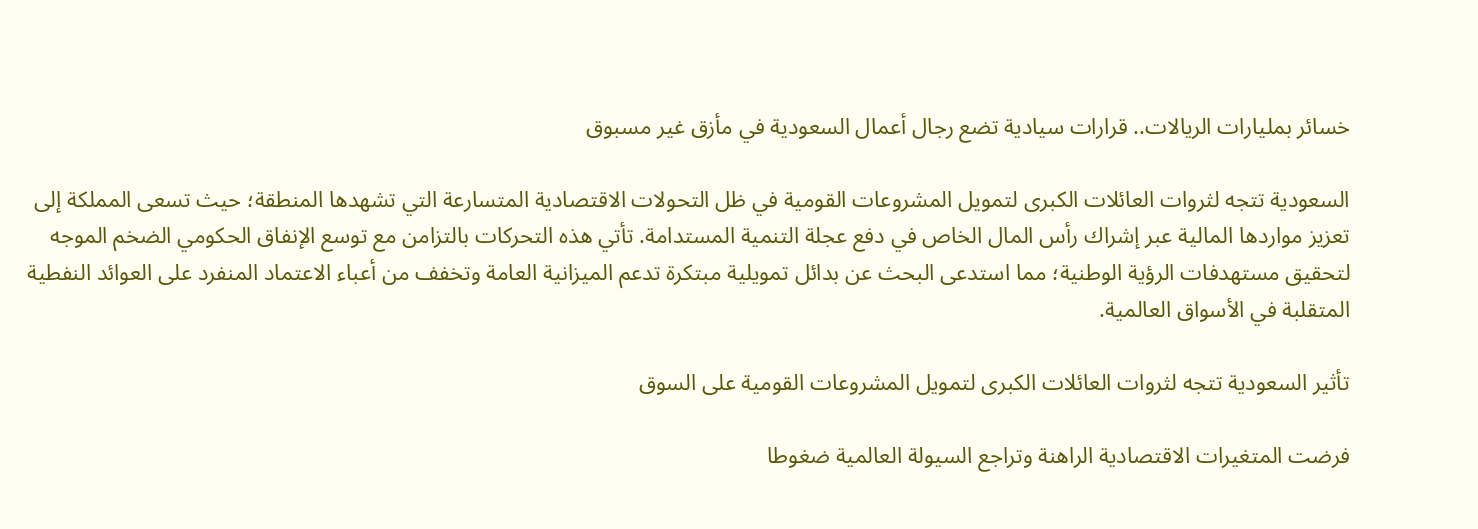خسائر بمليارات الريالات.. قرارات سيادية تضع رجال أعمال السعودية في مأزق غير مسبوق

السعودية تتجه لثروات العائلات الكبرى لتمويل المشروعات القومية في ظل التحولات الاقتصادية المتسارعة التي تشهدها المنطقة؛ حيث تسعى المملكة إلى تعزيز مواردها المالية عبر إشراك رأس المال الخاص في دفع عجلة التنمية المستدامة. تأتي هذه التحركات بالتزامن مع توسع الإنفاق الحكومي الضخم الموجه لتحقيق مستهدفات الرؤية الوطنية؛ مما استدعى البحث عن بدائل تمويلية مبتكرة تدعم الميزانية العامة وتخفف من أعباء الاعتماد المنفرد على العوائد النفطية المتقلبة في الأسواق العالمية.

تأثير السعودية تتجه لثروات العائلات الكبرى لتمويل المشروعات القومية على السوق

فرضت المتغيرات الاقتصادية الراهنة وتراجع السيولة العالمية ضغوطا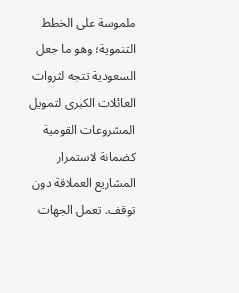ملموسة على الخطط التنموية؛ وهو ما جعل السعودية تتجه لثروات العائلات الكبرى لتمويل المشروعات القومية كضمانة لاستمرار المشاريع العملاقة دون توقف. تعمل الجهات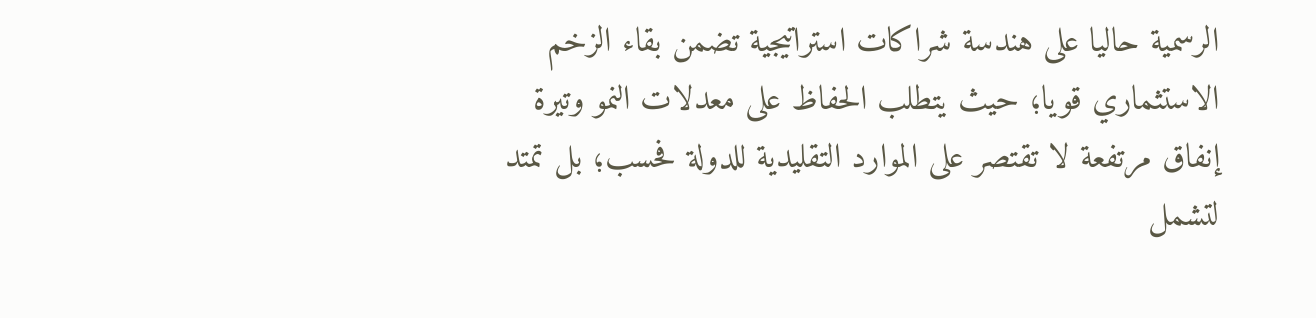الرسمية حاليا على هندسة شراكات استراتيجية تضمن بقاء الزخم الاستثماري قويا؛ حيث يتطلب الحفاظ على معدلات النمو وتيرة إنفاق مرتفعة لا تقتصر على الموارد التقليدية للدولة فحسب؛ بل تمتد لتشمل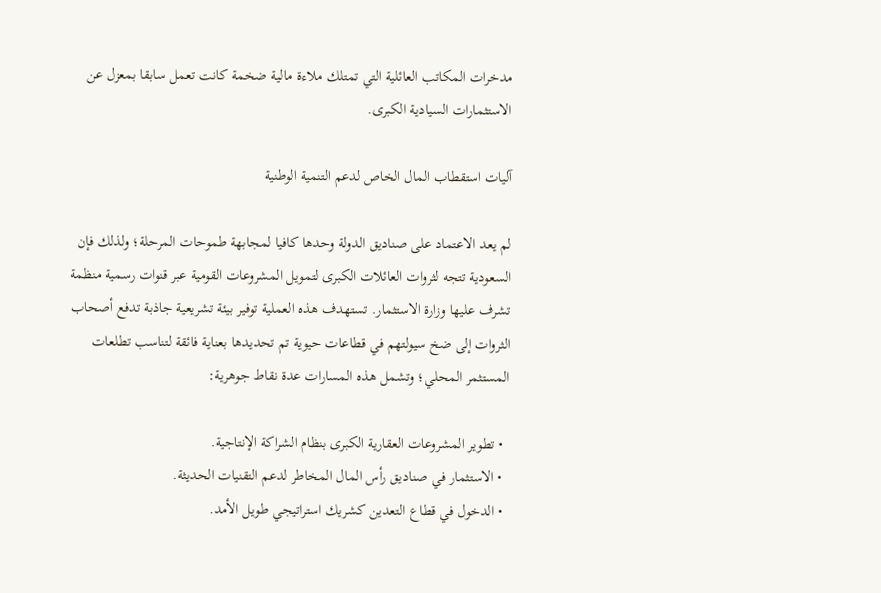مدخرات المكاتب العائلية التي تمتلك ملاءة مالية ضخمة كانت تعمل سابقا بمعزل عن الاستثمارات السيادية الكبرى.

آليات استقطاب المال الخاص لدعم التنمية الوطنية

لم يعد الاعتماد على صناديق الدولة وحدها كافيا لمجابهة طموحات المرحلة؛ ولذلك فإن السعودية تتجه لثروات العائلات الكبرى لتمويل المشروعات القومية عبر قنوات رسمية منظمة تشرف عليها وزارة الاستثمار. تستهدف هذه العملية توفير بيئة تشريعية جاذبة تدفع أصحاب الثروات إلى ضخ سيولتهم في قطاعات حيوية تم تحديدها بعناية فائقة لتناسب تطلعات المستثمر المحلي؛ وتشمل هذه المسارات عدة نقاط جوهرية:

  • تطوير المشروعات العقارية الكبرى بنظام الشراكة الإنتاجية.
  • الاستثمار في صناديق رأس المال المخاطر لدعم التقنيات الحديثة.
  • الدخول في قطاع التعدين كشريك استراتيجي طويل الأمد.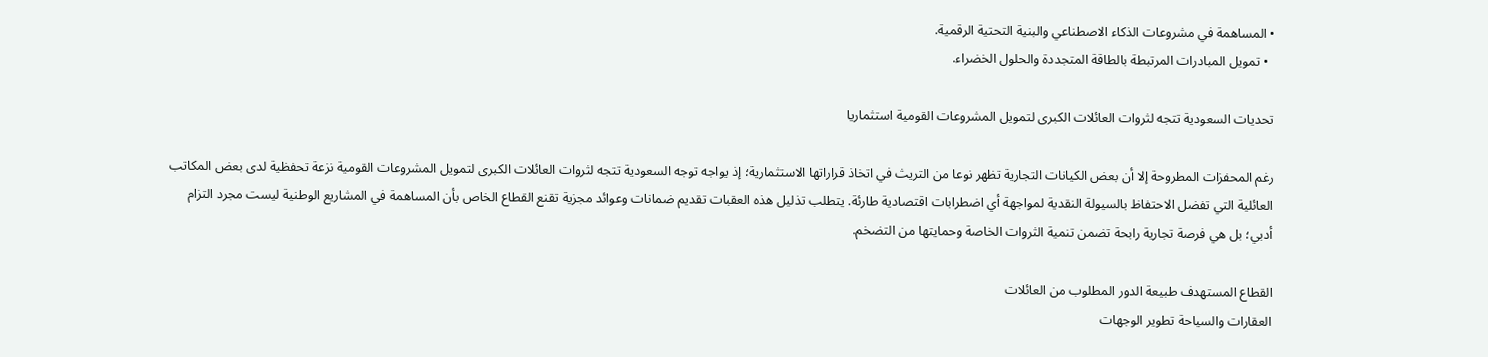• المساهمة في مشروعات الذكاء الاصطناعي والبنية التحتية الرقمية.
  • تمويل المبادرات المرتبطة بالطاقة المتجددة والحلول الخضراء.

تحديات السعودية تتجه لثروات العائلات الكبرى لتمويل المشروعات القومية استثماريا

رغم المحفزات المطروحة إلا أن بعض الكيانات التجارية تظهر نوعا من التريث في اتخاذ قراراتها الاستثمارية؛ إذ يواجه توجه السعودية تتجه لثروات العائلات الكبرى لتمويل المشروعات القومية نزعة تحفظية لدى بعض المكاتب العائلية التي تفضل الاحتفاظ بالسيولة النقدية لمواجهة أي اضطرابات اقتصادية طارئة. يتطلب تذليل هذه العقبات تقديم ضمانات وعوائد مجزية تقنع القطاع الخاص بأن المساهمة في المشاريع الوطنية ليست مجرد التزام أدبي؛ بل هي فرصة تجارية رابحة تضمن تنمية الثروات الخاصة وحمايتها من التضخم.

القطاع المستهدف طبيعة الدور المطلوب من العائلات
العقارات والسياحة تطوير الوجهات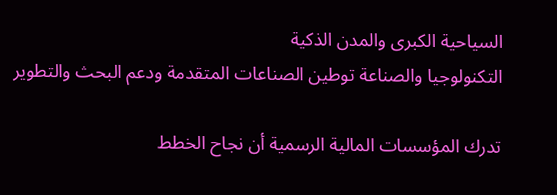السياحية الكبرى والمدن الذكية
التكنولوجيا والصناعة توطين الصناعات المتقدمة ودعم البحث والتطوير

تدرك المؤسسات المالية الرسمية أن نجاح الخطط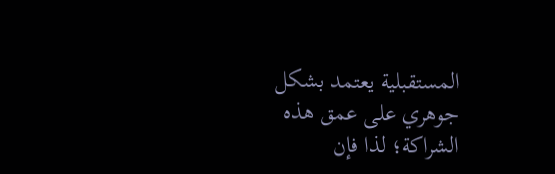المستقبلية يعتمد بشكل جوهري على عمق هذه الشراكة؛ لذا فإن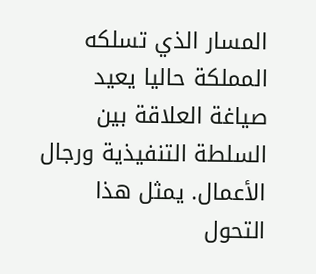المسار الذي تسلكه المملكة حاليا يعيد صياغة العلاقة بين السلطة التنفيذية ورجال الأعمال. يمثل هذا التحول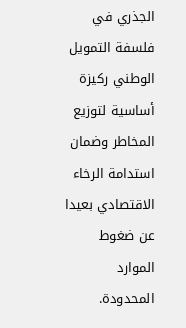الجذري في فلسفة التمويل الوطني ركيزة أساسية لتوزيع المخاطر وضمان استدامة الرخاء الاقتصادي بعيدا عن ضغوط الموارد المحدودة.